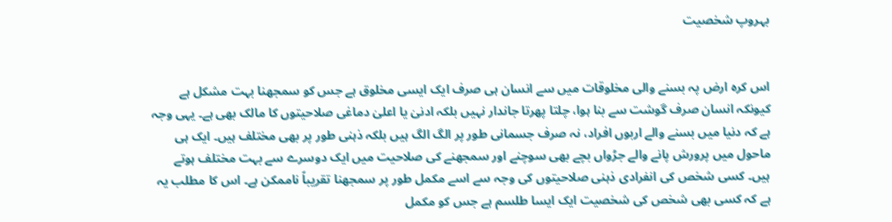بہروپ شخصیت


اس کرہ ارض پہ بسنے والی مخلوقات میں سے انسان ہی صرف ایک ایسی مخلوق ہے جس کو سمجھنا بہت مشکل ہے کیونکہ انسان صرف گوشت سے بنا ہوا، چلتا پھرتا جاندار نہیں بلکہ ادنیٰ یا اعلیٰ دماغی صلاحیتوں کا مالک بھی ہے۔ یہی وجہ ہے کہ دنیا میں بسنے والے اربوں افراد، نہ صرف جسمانی طور پر الگ الگ ہیں بلکہ ذہنی طور پر بھی مختلف ہیں۔ ایک ہی ماحول میں پرورش پانے والے جڑواں بچے بھی سوچنے اور سمجھنے کی صلاحیت میں ایک دوسرے سے بہت مختلف ہوتے ہیں۔ کسی شخص کی انفرادی ذہنی صلاحیتوں کی وجہ سے اسے مکمل طور پر سمجھنا تقریباً ناممکن ہے۔ اس کا مطلب یہ ہے کہ کسی بھی شخص کی شخصیت ایک ایسا طلسم ہے جس کو مکمل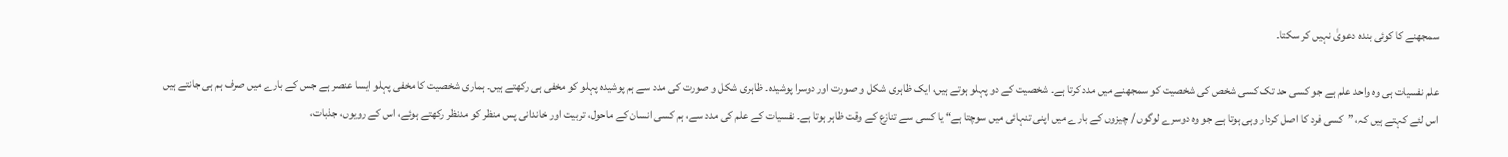سمجھنے کا کوئی بندہ دعویٰ نہیں کر سکتا۔

علم نفسیات ہی وہ واحد علم ہے جو کسی حد تک کسی شخص کی شخصیت کو سمجھنے میں مدد کرتا ہے۔ شخصیت کے دو پہلو ہوتے ہیں، ایک ظاہری شکل و صورت اور دوسرا پوشیدہ۔ ظاہری شکل و صورت کی مدد سے ہم پوشیدہ پہلو کو مخفی ہی رکھتے ہیں۔ ہماری شخصیت کا مخفی پہلو ایسا عنصر ہے جس کے بارے میں صرف ہم ہی جانتے ہیں اس لئے کہتے ہیں کہ، ”کسی فرد کا اصل کردار وہی ہوتا ہے جو وہ دوسرے لوگوں / چیزوں کے بارے میں اپنی تنہائی میں سوچتا ہے“ یا کسی سے تنازع کے وقت ظاہر ہوتا ہے۔ نفسیات کے علم کی مدد سے، ہم کسی انسان کے ماحول، تربیت اور خاندانی پس منظر کو مدنظر رکھتے ہوئے، اس کے رویوں، جذبات،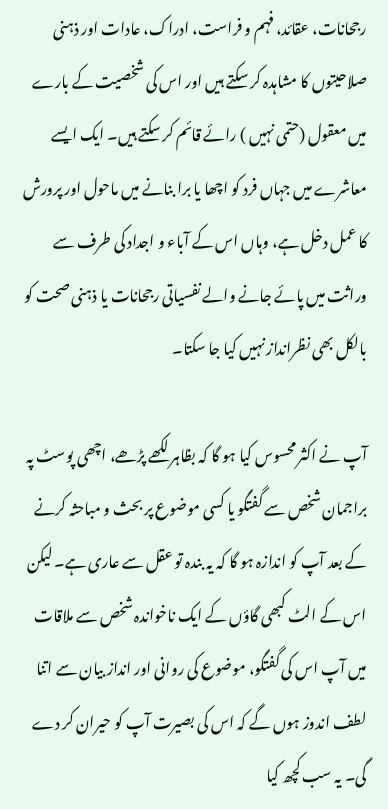رجحانات، عقائد، فہم و فراست، ادراک، عادات اور ذہنی صلاحیتوں کا مشاہدہ کر سکتے ہیں اور اس کی شخصیت کے بارے میں معقول (حتمی نہیں ) رائے قائم کر سکتے ہیں۔ ایک ایسے معاشرے میں جہاں فرد کو اچھا یا برا بنانے میں ماحول اور پرورش کا عمل دخل ہے، وہاں اس کے آباء و اجداد کی طرف سے وراثت میں پائے جانے والے نفسیاتی رجحانات یا ذہنی صحت کو بالکل بھی نظرانداز نہیں کیا جا سکتا۔

آپ نے اکثر محسوس کیا ہو گا کہ بظاہر لکھے پڑھے، اچھی پوسٹ پہ براجمان شخص سے گفتگو یا کسی موضوع پر بحث و مباحثہ کرنے کے بعد آپ کو اندازہ ہو گا کہ یہ بندہ تو عقل سے عاری ہے۔ لیکن اس کے الٹ کبھی گاؤں کے ایک ناخواندہ شخص سے ملاقات میں آپ اس کی گفتگو، موضوع کی روانی اور انداز بیان سے اتنا لطف اندوز ہوں گے کہ اس کی بصیرت آپ کو حیران کر دے گی۔ یہ سب کچھ کیا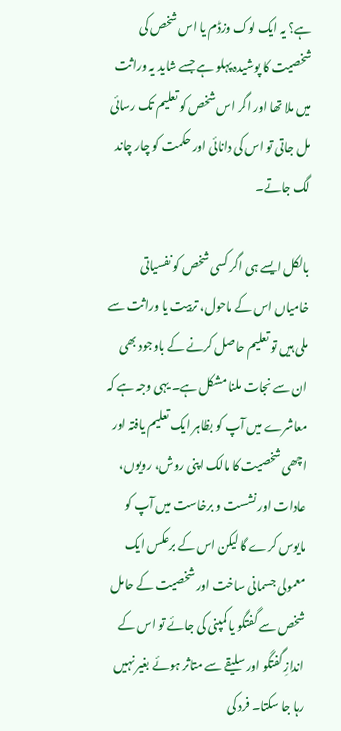ہے؟ یہ ایک لوک وزڈم یا اس شخص کی شخصیت کا پوشیدہ پہلو ہے جسے شاید یہ وراثت میں ملا تھا اور اگر اس شخص کو تعلیم تک رسائی مل جاتی تو اس کی دانائی اور حکمت کو چار چاند لگ جاتے۔

بالکل ایسے ہی اگر کسی شخص کو نفسیاتی خامیاں اس کے ماحول، تربیت یا وراثت سے ملی ہیں تو تعلیم حاصل کرنے کے باوجود بھی ان سے نجات ملنا مشکل ہے۔ یہی وجہ ہے کہ معاشرے میں آپ کو بظاہر ایک تعلیم یافتہ اور اچھی شخصیت کا مالک اپنی روش، رویوں، عادات اور نشست و برخاست میں آپ کو مایوس کرے گا لیکن اس کے برعکس ایک معمولی جسمانی ساخت اور شخصیت کے حامل شخص سے گفتگو یا کمپنی کی جائے تو اس کے اندازِ گفتگو اور سلیقے سے متاثر ہوئے بغیر نہیں رہا جا سکتا۔ فرد کی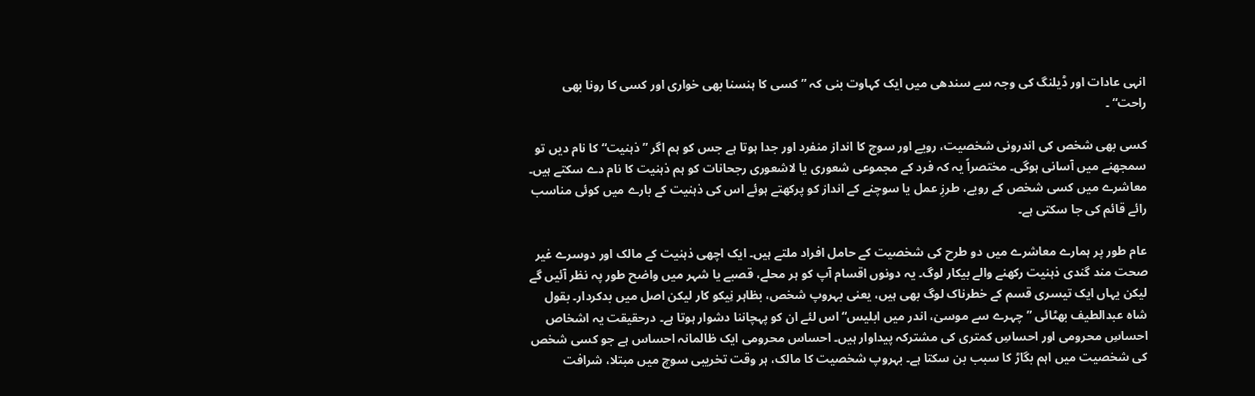انہی عادات اور ڈیلنگ کی وجہ سے سندھی میں ایک کہاوت بنی کہ ”کسی کا ہنسنا بھی خواری اور کسی کا رونا بھی راحت“ ۔

کسی بھی شخص کی اندرونی شخصیت، رویے اور سوچ کا انداز منفرد اور جدا ہوتا ہے جس کو ہم اگر ”ذہنیت“ کا نام دیں تو سمجھنے میں آسانی ہوگی۔ مختصراً یہ کہ فرد کے مجموعی شعوری یا لاشعوری رجحانات کو ہم ذہنیت کا نام دے سکتے ہیں۔ معاشرے میں کسی شخص کے رویے، طرزِ عمل یا سوچنے کے انداز کو پرکھتے ہوئے اس کی ذہنیت کے بارے میں کوئی مناسب رائے قائم کی جا سکتی ہے۔

عام طور پر ہمارے معاشرے میں دو طرح کی شخصیت کے حامل افراد ملتے ہیں۔ ایک اچھی ذہنیت کے مالک اور دوسرے غیر صحت مند گندی ذہنیت رکھنے والے بیکار لوگ۔ یہ دونوں اقسام آپ کو ہر محلے، قصبے یا شہر میں واضح طور پہ نظر آئیں گے لیکن یہاں ایک تیسری قسم کے خطرناک لوگ بھی ہیں، یعنی بہروپ شخص، بظاہر نِیکو کار لیکن اصل میں بدکردار۔ بقول شاہ عبدالطیف بھٹائی ”چہرے سے موسیٰ، اندر میں ابلیس“ اس لئے ان کو پہچاننا دشوار ہوتا ہے۔ درحقیقت یہ اشخاص احساسِ محرومی اور احساسِ کمتری کی مشترکہ پیداوار ہیں۔ احساس محرومی ایک ظالمانہ احساس ہے جو کسی شخص کی شخصیت میں اہم بگاڑ کا سبب بن سکتا ہے۔ بہروپ شخصیت کا مالک، ہر وقت تخریبی سوچ میں مبتلا، شرافت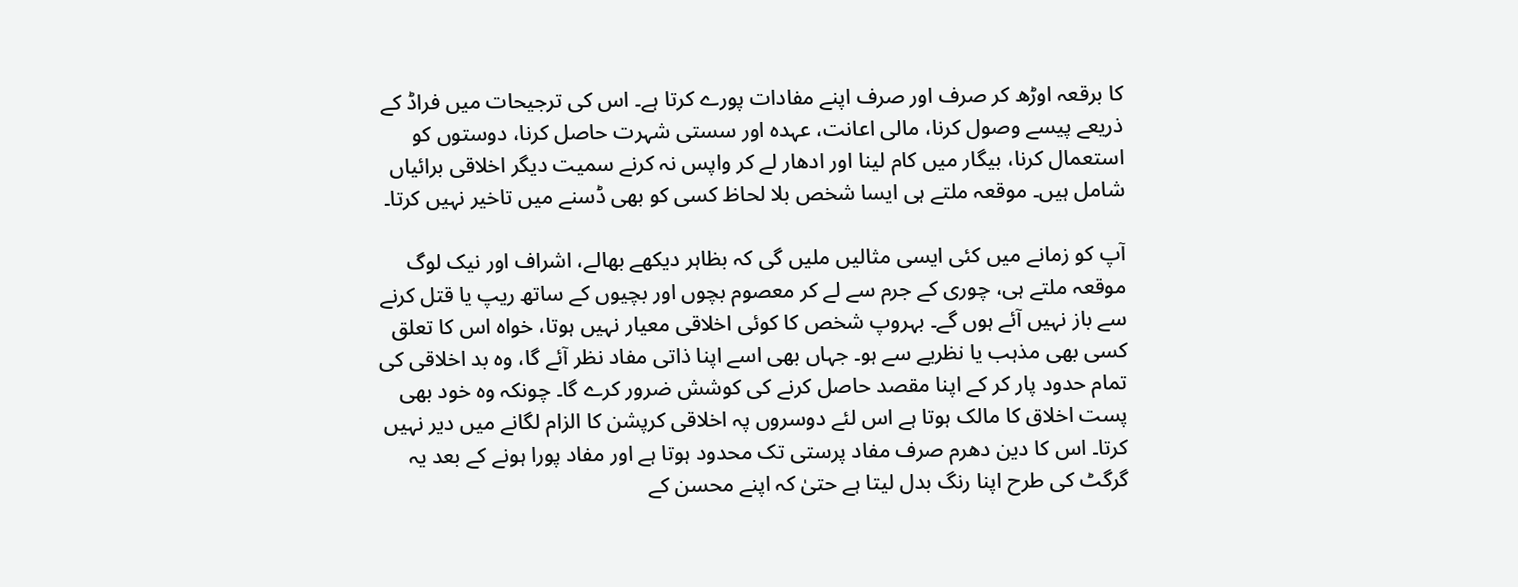کا برقعہ اوڑھ کر صرف اور صرف اپنے مفادات پورے کرتا ہے۔ اس کی ترجیحات میں فراڈ کے ذریعے پیسے وصول کرنا، مالی اعانت، عہدہ اور سستی شہرت حاصل کرنا، دوستوں کو استعمال کرنا، بیگار میں کام لینا اور ادھار لے کر واپس نہ کرنے سمیت دیگر اخلاقی برائیاں شامل ہیں۔ موقعہ ملتے ہی ایسا شخص بلا لحاظ کسی کو بھی ڈسنے میں تاخیر نہیں کرتا۔

آپ کو زمانے میں کئی ایسی مثالیں ملیں گی کہ بظاہر دیکھے بھالے، اشراف اور نیک لوگ موقعہ ملتے ہی، چوری کے جرم سے لے کر معصوم بچوں اور بچیوں کے ساتھ ریپ یا قتل کرنے سے باز نہیں آئے ہوں گے۔ بہروپ شخص کا کوئی اخلاقی معیار نہیں ہوتا، خواہ اس کا تعلق کسی بھی مذہب یا نظریے سے ہو۔ جہاں بھی اسے اپنا ذاتی مفاد نظر آئے گا، وہ بد اخلاقی کی تمام حدود پار کر کے اپنا مقصد حاصل کرنے کی کوشش ضرور کرے گا۔ چونکہ وہ خود بھی پست اخلاق کا مالک ہوتا ہے اس لئے دوسروں پہ اخلاقی کرپشن کا الزام لگانے میں دیر نہیں کرتا۔ اس کا دین دھرم صرف مفاد پرستی تک محدود ہوتا ہے اور مفاد پورا ہونے کے بعد یہ گرگٹ کی طرح اپنا رنگ بدل لیتا ہے حتیٰ کہ اپنے محسن کے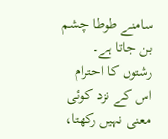سامنے طوطا چشم بن جاتا ہے۔ رشتوں کا احترام اس کے نزد کوئی معنی نہیں رکھتا،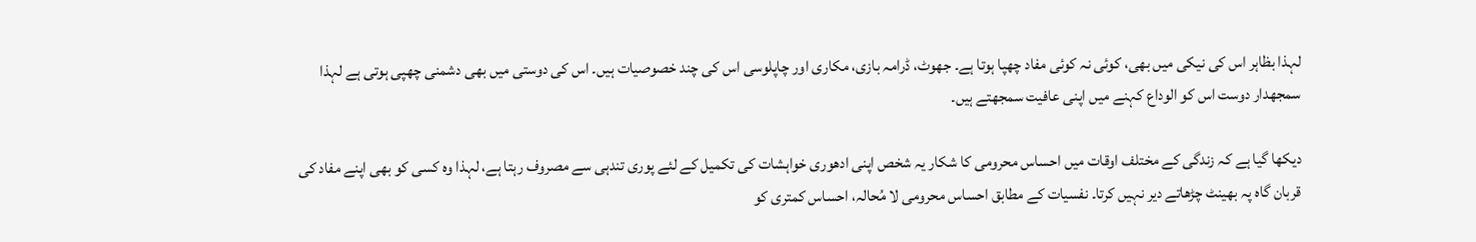لہذا بظاہر اس کی نیکی میں بھی، کوئی نہ کوئی مفاد چھپا ہوتا ہے۔ جھوٹ، ڈرامہ بازی، مکاری اور چاپلوسی اس کی چند خصوصیات ہیں۔ اس کی دوستی میں بھی دشمنی چھپی ہوتی ہے لہذا سمجھدار دوست اس کو الوداع کہنے میں اپنی عافیت سمجھتے ہیں۔

دیکھا گیا ہے کہ زندگی کے مختلف اوقات میں احساس محرومی کا شکار یہ شخص اپنی ادھوری خواہشات کی تکمیل کے لئے پوری تندہی سے مصروف رہتا ہے، لہذا وہ کسی کو بھی اپنے مفاد کی قربان گاہ پہ بھینٹ چڑھاتے دیر نہیں کرتا۔ نفسیات کے مطابق احساس محرومی لا مُحالہ، احساس کمتری کو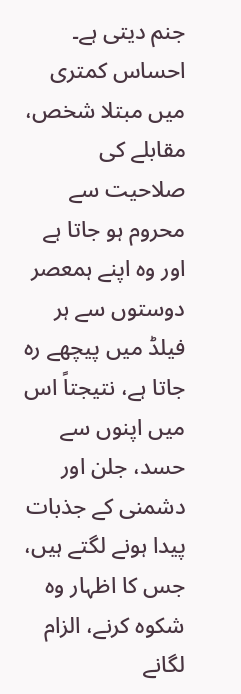جنم دیتی ہے۔ احساس کمتری میں مبتلا شخص، مقابلے کی صلاحیت سے محروم ہو جاتا ہے اور وہ اپنے ہمعصر دوستوں سے ہر فیلڈ میں پیچھے رہ جاتا ہے، نتیجتاً اس میں اپنوں سے حسد، جلن اور دشمنی کے جذبات پیدا ہونے لگتے ہیں، جس کا اظہار وہ شکوہ کرنے، الزام لگانے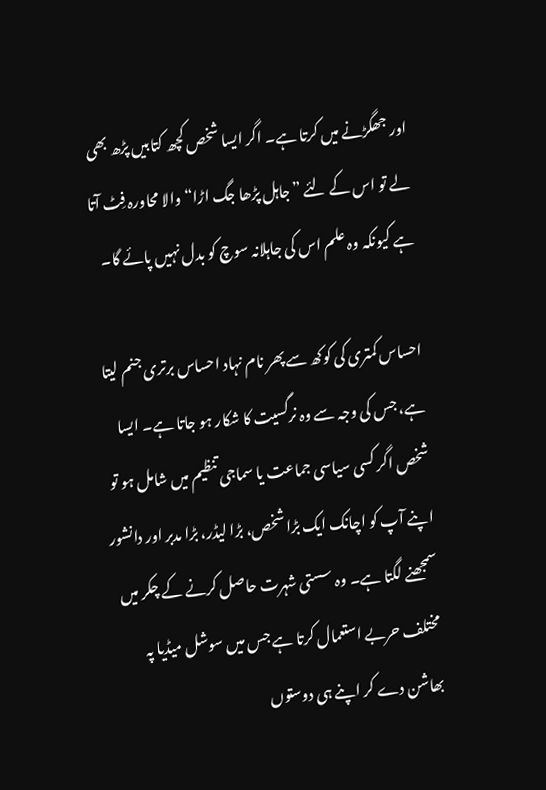اور جھگڑنے میں کرتا ہے۔ اگر ایسا شخص کچھ کتابیں پڑھ بھی لے تو اس کے لئے ”جاہل پڑھا جگ اڑا“ والا محاورہ فِٹ آتا ہے کیونکہ وہ علم اس کی جاہلانہ سوچ کو بدل نہیں پائے گا۔

احساس کمتری کی کوکھ سے پھر نام نہاد احساس برتری جنم لیتا ہے، جس کی وجہ سے وہ نرگسیت کا شکار ہو جاتا ہے۔ ایسا شخص اگر کسی سیاسی جماعت یا سماجی تنظیم میں شامل ہو تو اپنے آپ کو اچانک ایک بڑا شخص، بڑا لیڈر، بڑا مدبر اور دانشور سمجھنے لگتا ہے۔ وہ سستی شہرت حاصل کرنے کے چکر میں مختلف حربے استعمال کرتا ہے جس میں سوشل میڈیا پہ بھاشن دے کر اپنے ہی دوستوں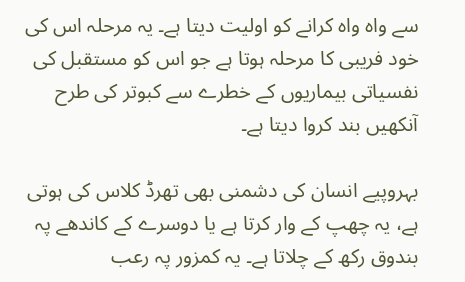سے واہ واہ کرانے کو اولیت دیتا ہے۔ یہ مرحلہ اس کی خود فریبی کا مرحلہ ہوتا ہے جو اس کو مستقبل کی نفسیاتی بیماریوں کے خطرے سے کبوتر کی طرح آنکھیں بند کروا دیتا ہے۔

بہروپیے انسان کی دشمنی بھی تھرڈ کلاس کی ہوتی ہے، یہ چھپ کے وار کرتا ہے یا دوسرے کے کاندھے پہ بندوق رکھ کے چلاتا ہے۔ یہ کمزور پہ رعب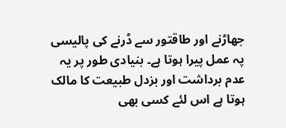جھاڑنے اور طاقتور سے ڈرنے کی پالیسی پہ عمل پیرا ہوتا ہے۔ بنیادی طور پر یہ عدم برداشت اور بزدل طبیعت کا مالک ہوتا ہے اس لئے کسی بھی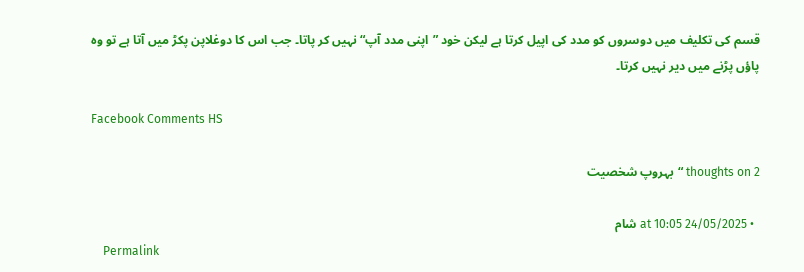قسم کی تکلیف میں دوسروں کو مدد کی اپیل کرتا ہے لیکن خود ”اپنی مدد آپ“ نہیں کر پاتا۔ جب اس کا دوغلاپن پکڑ میں آتا ہے تو وہ پاؤں پڑنے میں دیر نہیں کرتا۔

Facebook Comments HS

2 thoughts on “بہروپ شخصیت

  • 24/05/2025 at 10:05 شام
    Permalink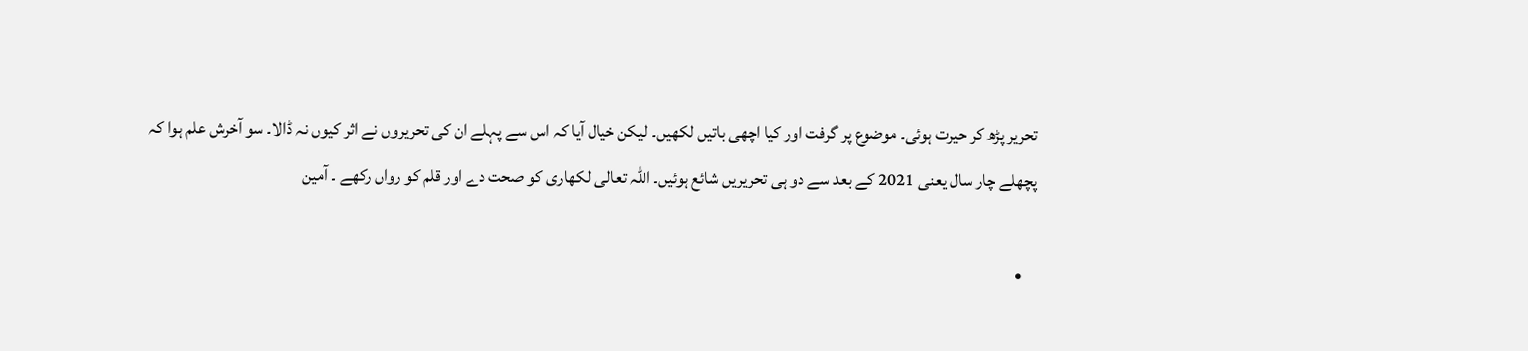تحریر پڑھ کر حیرت ہوئی۔ موضوع پر گرفت اور کیا اچھی باتیں لکھیں۔ لیکن خیال آیا کہ اس سے پہلے ان کی تحریروں نے اثر کیوں نہ ڈالا۔ سو آخرش علم ہوا کہ پچھلے چار سال یعنی 2021 کے بعد سے دو ہی تحریریں شائع ہوئیں۔ اللہ تعالی لکھاری کو صحت دے اور قلم کو رواں رکھے ۔ آمین

    •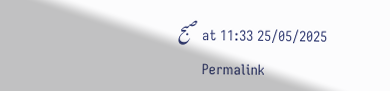25/05/2025 at 11:33 صبح
      Permalink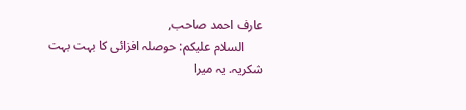عارف احمد صاحب,
      السلام عليکم: حوصلہ افزائی کا بہت بہت شکریہ. يہ میرا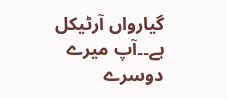گیارواں آرٹيکل ہے۔۔آپ میرے دوسرے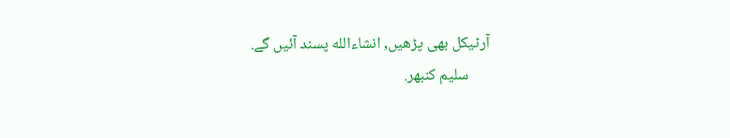آرٹيکل بھی پڑهيں, انشاءالله پسند آئیں گے.
      سليم کنبھر.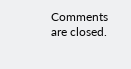Comments are closed.